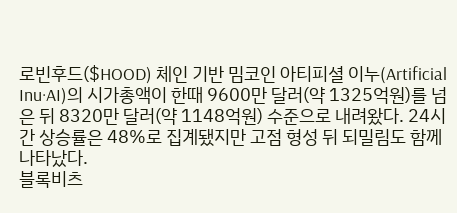로빈후드($HOOD) 체인 기반 밈코인 아티피셜 이누(Artificial Inu·AI)의 시가총액이 한때 9600만 달러(약 1325억원)를 넘은 뒤 8320만 달러(약 1148억원) 수준으로 내려왔다. 24시간 상승률은 48%로 집계됐지만 고점 형성 뒤 되밀림도 함께 나타났다.
블록비츠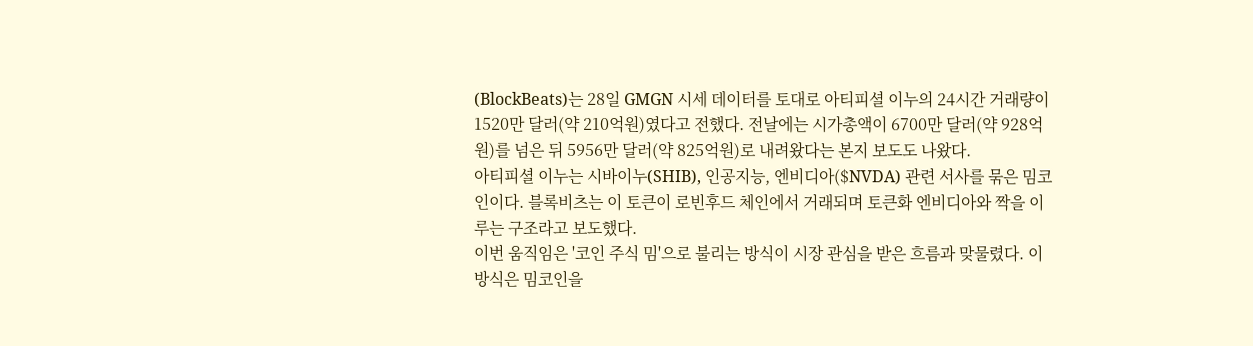(BlockBeats)는 28일 GMGN 시세 데이터를 토대로 아티피셜 이누의 24시간 거래량이 1520만 달러(약 210억원)였다고 전했다. 전날에는 시가총액이 6700만 달러(약 928억원)를 넘은 뒤 5956만 달러(약 825억원)로 내려왔다는 본지 보도도 나왔다.
아티피셜 이누는 시바이누(SHIB), 인공지능, 엔비디아($NVDA) 관련 서사를 묶은 밈코인이다. 블록비츠는 이 토큰이 로빈후드 체인에서 거래되며 토큰화 엔비디아와 짝을 이루는 구조라고 보도했다.
이번 움직임은 '코인 주식 밈'으로 불리는 방식이 시장 관심을 받은 흐름과 맞물렸다. 이 방식은 밈코인을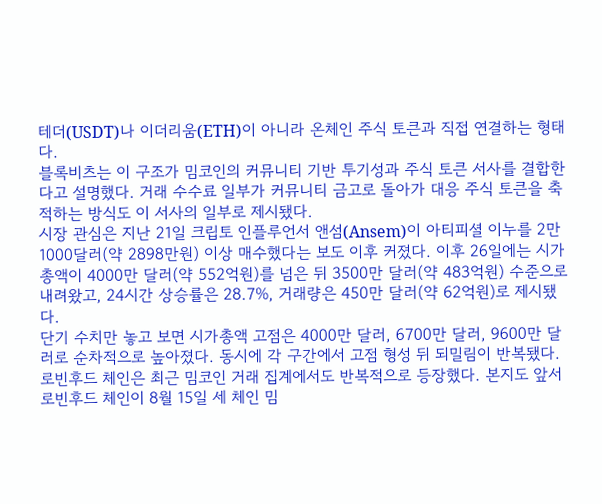테더(USDT)나 이더리움(ETH)이 아니라 온체인 주식 토큰과 직접 연결하는 형태다.
블록비츠는 이 구조가 밈코인의 커뮤니티 기반 투기성과 주식 토큰 서사를 결합한다고 설명했다. 거래 수수료 일부가 커뮤니티 금고로 돌아가 대응 주식 토큰을 축적하는 방식도 이 서사의 일부로 제시됐다.
시장 관심은 지난 21일 크립토 인플루언서 앤섬(Ansem)이 아티피셜 이누를 2만1000달러(약 2898만원) 이상 매수했다는 보도 이후 커졌다. 이후 26일에는 시가총액이 4000만 달러(약 552억원)를 넘은 뒤 3500만 달러(약 483억원) 수준으로 내려왔고, 24시간 상승률은 28.7%, 거래량은 450만 달러(약 62억원)로 제시됐다.
단기 수치만 놓고 보면 시가총액 고점은 4000만 달러, 6700만 달러, 9600만 달러로 순차적으로 높아졌다. 동시에 각 구간에서 고점 형성 뒤 되밀림이 반복됐다.
로빈후드 체인은 최근 밈코인 거래 집계에서도 반복적으로 등장했다. 본지도 앞서 로빈후드 체인이 8월 15일 세 체인 밈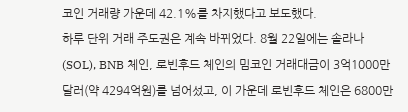코인 거래량 가운데 42.1%를 차지했다고 보도했다.
하루 단위 거래 주도권은 계속 바뀌었다. 8월 22일에는 솔라나(SOL), BNB 체인, 로빈후드 체인의 밈코인 거래대금이 3억1000만 달러(약 4294억원)를 넘어섰고, 이 가운데 로빈후드 체인은 6800만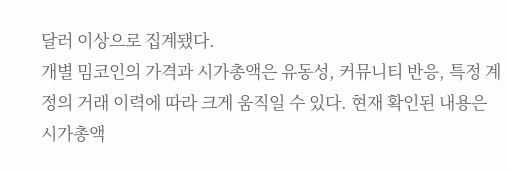달러 이상으로 집계됐다.
개별 밈코인의 가격과 시가총액은 유동성, 커뮤니티 반응, 특정 계정의 거래 이력에 따라 크게 움직일 수 있다. 현재 확인된 내용은 시가총액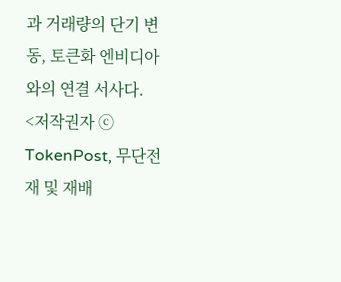과 거래량의 단기 변동, 토큰화 엔비디아와의 연결 서사다.
<저작권자 ⓒ TokenPost, 무단전재 및 재배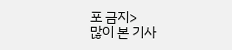포 금지>
많이 본 기사